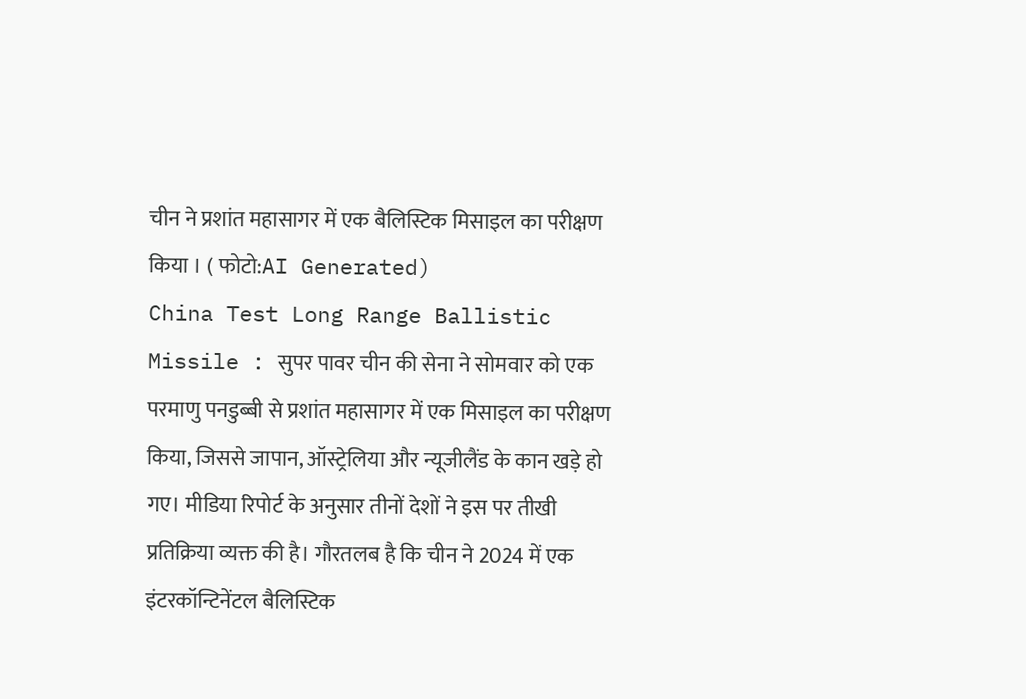चीन ने प्रशांत महासागर में एक बैलिस्टिक मिसाइल का परीक्षण किया । ( फोटो:AI Generated)
China Test Long Range Ballistic Missile : सुपर पावर चीन की सेना ने सोमवार को एक परमाणु पनडुब्बी से प्रशांत महासागर में एक मिसाइल का परीक्षण किया, जिससे जापान, ऑस्ट्रेलिया और न्यूजीलैंड के कान खड़े हो गए। मीडिया रिपोर्ट के अनुसार तीनों देशों ने इस पर तीखी प्रतिक्रिया व्यक्त की है। गौरतलब है कि चीन ने 2024 में एक इंटरकॉन्टिनेंटल बैलिस्टिक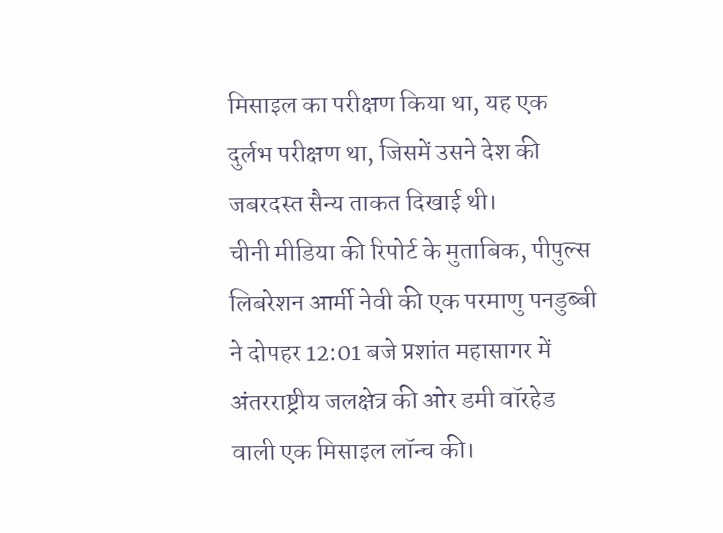मिसाइल का परीक्षण किया था, यह एक दुर्लभ परीक्षण था, जिसमें उसने देश की जबरदस्त सैन्य ताकत दिखाई थी।
चीनी मीडिया की रिपोर्ट के मुताबिक, पीपुल्स लिबरेशन आर्मी नेवी की एक परमाणु पनडुब्बी ने दोपहर 12:01 बजे प्रशांत महासागर में अंतरराष्ट्रीय जलक्षेत्र की ओर डमी वॉरहेड वाली एक मिसाइल लॉन्च की।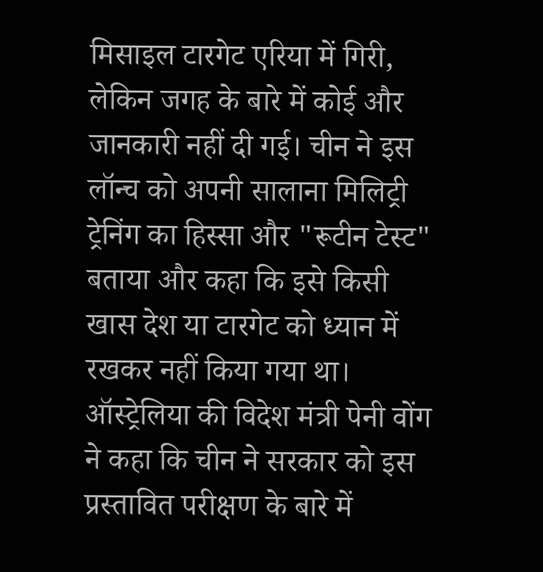मिसाइल टारगेट एरिया में गिरी, लेकिन जगह के बारे में कोई और जानकारी नहीं दी गई। चीन ने इस लॉन्च को अपनी सालाना मिलिट्री ट्रेनिंग का हिस्सा और "रूटीन टेस्ट" बताया और कहा कि इसे किसी खास देश या टारगेट को ध्यान में रखकर नहीं किया गया था।
ऑस्ट्रेलिया की विदेश मंत्री पेनी वोंग ने कहा कि चीन ने सरकार को इस प्रस्तावित परीक्षण के बारे में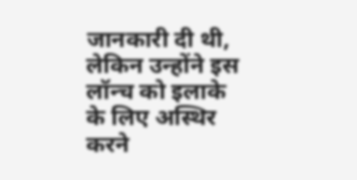जानकारी दी थी, लेकिन उन्होंने इस लॉन्च को इलाके के लिए अस्थिर करने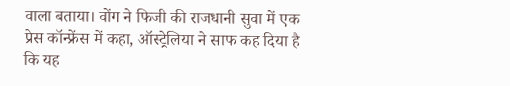वाला बताया। वोंग ने फिजी की राजधानी सुवा में एक प्रेस कॉन्फ्रेंस में कहा, ऑस्ट्रेलिया ने साफ कह दिया है कि यह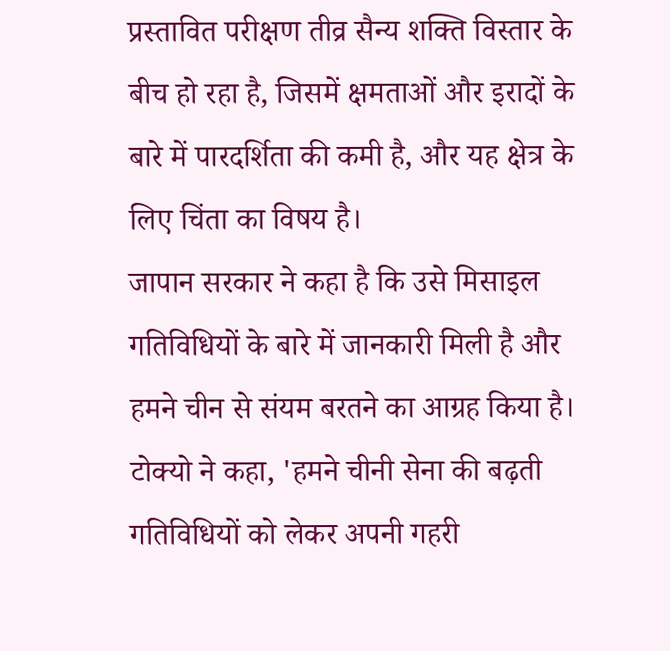प्रस्तावित परीक्षण तीव्र सैन्य शक्ति विस्तार के बीच हो रहा है, जिसमें क्षमताओं और इरादों के बारे में पारदर्शिता की कमी है, और यह क्षेत्र के लिए चिंता का विषय है।
जापान सरकार ने कहा है कि उसे मिसाइल गतिविधियों के बारे में जानकारी मिली है और हमने चीन से संयम बरतने का आग्रह किया है। टोक्यो ने कहा, 'हमने चीनी सेना की बढ़ती गतिविधियों को लेकर अपनी गहरी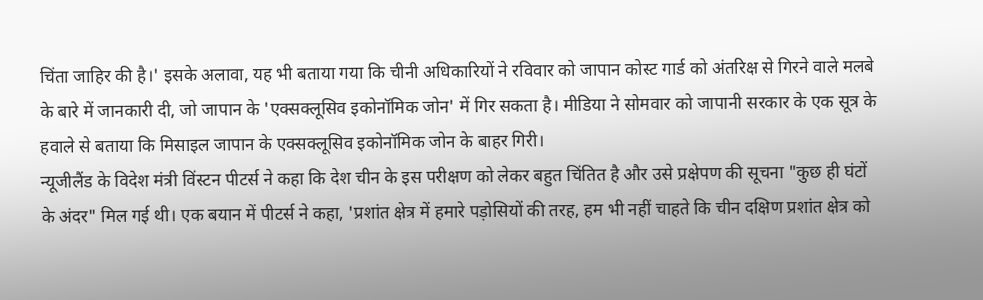चिंता जाहिर की है।' इसके अलावा, यह भी बताया गया कि चीनी अधिकारियों ने रविवार को जापान कोस्ट गार्ड को अंतरिक्ष से गिरने वाले मलबे के बारे में जानकारी दी, जो जापान के 'एक्सक्लूसिव इकोनॉमिक जोन' में गिर सकता है। मीडिया ने सोमवार को जापानी सरकार के एक सूत्र के हवाले से बताया कि मिसाइल जापान के एक्सक्लूसिव इकोनॉमिक जोन के बाहर गिरी।
न्यूजीलैंड के विदेश मंत्री विंस्टन पीटर्स ने कहा कि देश चीन के इस परीक्षण को लेकर बहुत चिंतित है और उसे प्रक्षेपण की सूचना "कुछ ही घंटों के अंदर" मिल गई थी। एक बयान में पीटर्स ने कहा, 'प्रशांत क्षेत्र में हमारे पड़ोसियों की तरह, हम भी नहीं चाहते कि चीन दक्षिण प्रशांत क्षेत्र को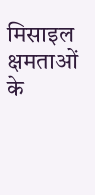मिसाइल क्षमताओं के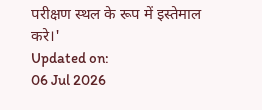परीक्षण स्थल के रूप में इस्तेमाल करे।'
Updated on:
06 Jul 2026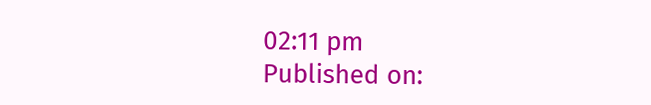02:11 pm
Published on: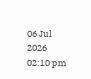06 Jul 2026 02:10 pm